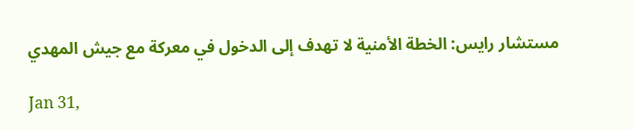مستشار رايس: الخطة الأمنية لا تهدف إلى الدخول في معركة مع جيش المهدي

Jan 31,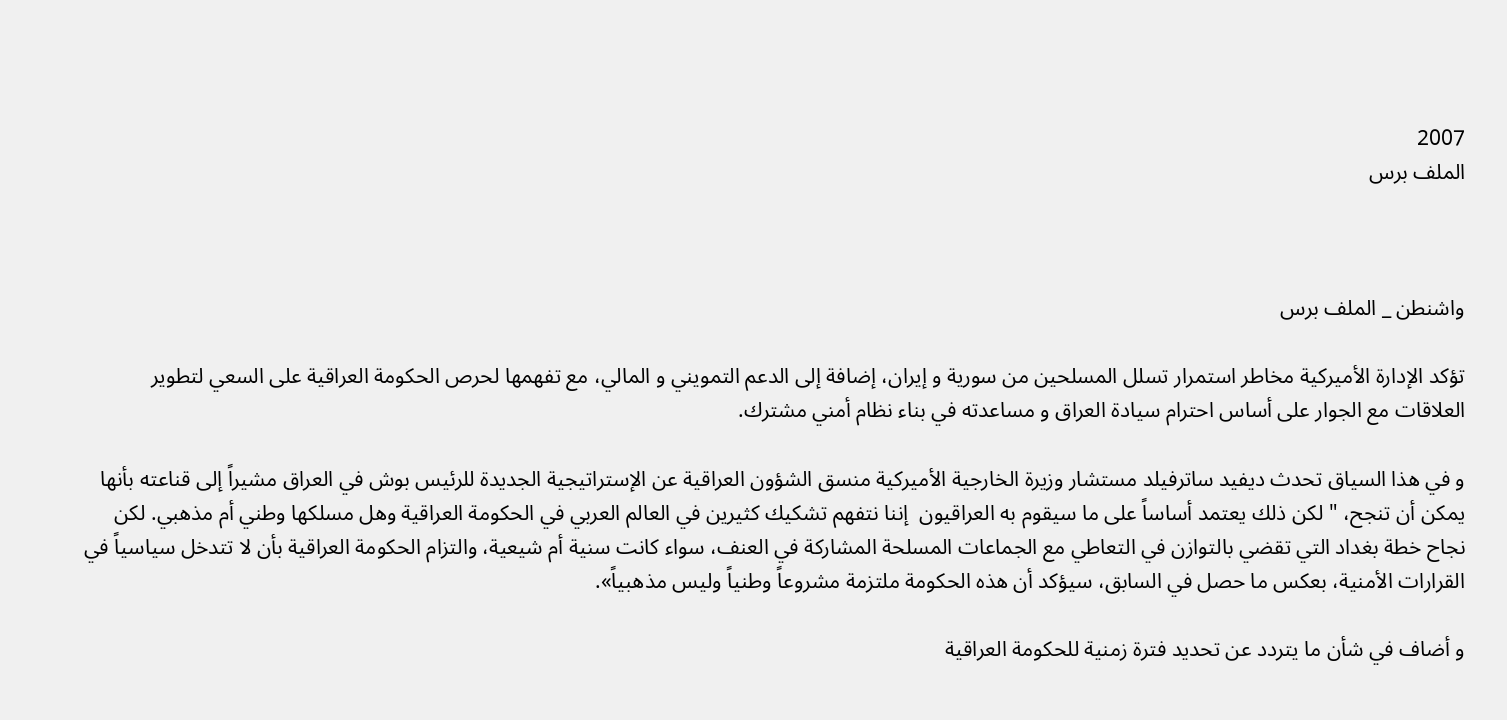2007
الملف برس



واشنطن _ الملف برس

تؤكد الإدارة الأميركية مخاطر استمرار تسلل المسلحين من سورية و إيران، إضافة إلى الدعم التمويني و المالي، مع تفهمها لحرص الحكومة العراقية على السعي لتطوير العلاقات مع الجوار على أساس احترام سيادة العراق و مساعدته في بناء نظام أمني مشترك.

و في هذا السياق تحدث ديفيد ساترفيلد مستشار وزيرة الخارجية الأميركية منسق الشؤون العراقية عن الإستراتيجية الجديدة للرئيس بوش في العراق مشيراً إلى قناعته بأنها يمكن أن تنجح، " لكن ذلك يعتمد أساساً على ما سيقوم به العراقيون  إننا نتفهم تشكيك كثيرين في العالم العربي في الحكومة العراقية وهل مسلكها وطني أم مذهبي. لكن نجاح خطة بغداد التي تقضي بالتوازن في التعاطي مع الجماعات المسلحة المشاركة في العنف، سواء كانت سنية أم شيعية، والتزام الحكومة العراقية بأن لا تتدخل سياسياً في القرارات الأمنية، بعكس ما حصل في السابق، سيؤكد أن هذه الحكومة ملتزمة مشروعاً وطنياً وليس مذهبياً».

و أضاف في شأن ما يتردد عن تحديد فترة زمنية للحكومة العراقية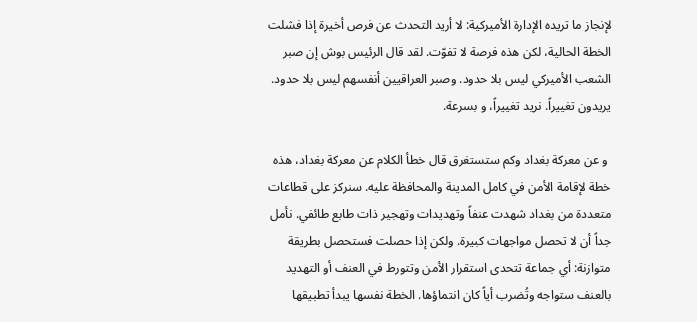لإنجاز ما تريده الإدارة الأميركية: لا أريد التحدث عن فرص أخيرة إذا فشلت الخطة الحالية، لكن هذه فرصة لا تفوّت. لقد قال الرئيس بوش إن صبر الشعب الأميركي ليس بلا حدود. وصبر العراقيين أنفسهم ليس بلا حدود. يريدون تغييراً. نريد تغييراً، و بسرعة.

 و عن معركة بغداد وكم ستستغرق قال خطأ الكلام عن معركة بغداد، هذه خطة لإقامة الأمن في كامل المدينة والمحافظة عليه. سنركز على قطاعات متعددة من بغداد شهدت عنفاً وتهديدات وتهجير ذات طابع طائفي. نأمل جداً أن لا تحصل مواجهات كبيرة. ولكن إذا حصلت فستحصل بطريقة متوازنة: أي جماعة تتحدى استقرار الأمن وتتورط في العنف أو التهديد بالعنف ستواجه وتُضرب أياً كان انتماؤها. الخطة نفسها يبدأ تطبيقها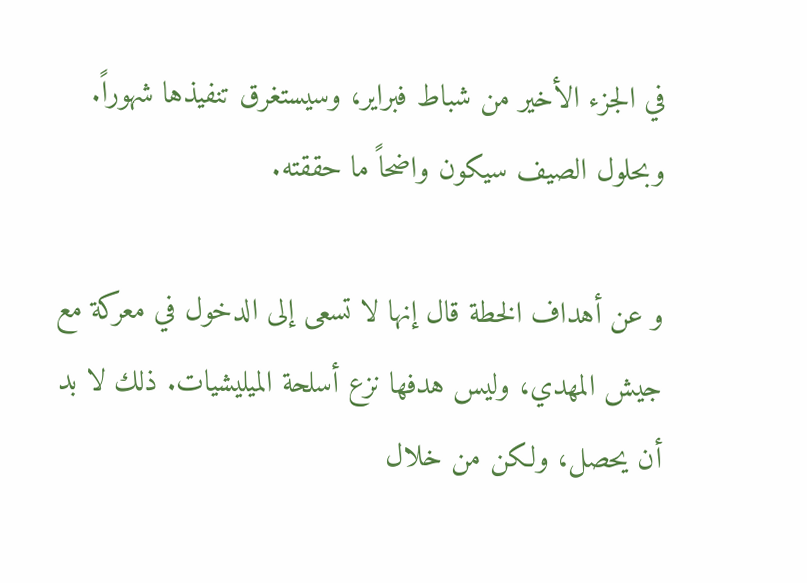في الجزء الأخير من شباط فبراير، وسيستغرق تنفيذها شهوراً. وبحلول الصيف سيكون واضحاً ما حققته.

و عن أهداف الخطة قال إنها لا تسعى إلى الدخول في معركة مع جيش المهدي، وليس هدفها نزع أسلحة الميليشيات. ذلك لا بد أن يحصل، ولكن من خلال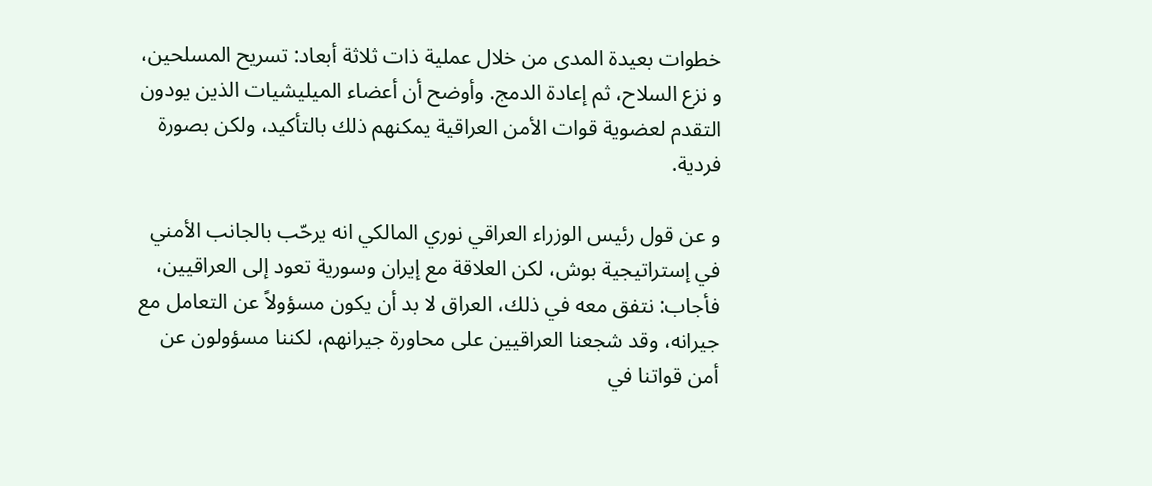خطوات بعيدة المدى من خلال عملية ذات ثلاثة أبعاد: تسريح المسلحين، و نزع السلاح، ثم إعادة الدمج. وأوضح أن أعضاء الميليشيات الذين يودون التقدم لعضوية قوات الأمن العراقية يمكنهم ذلك بالتأكيد، ولكن بصورة فردية.

و عن قول رئيس الوزراء العراقي نوري المالكي انه يرحّب بالجانب الأمني في إستراتيجية بوش، لكن العلاقة مع إيران وسورية تعود إلى العراقيين، فأجاب: نتفق معه في ذلك، العراق لا بد أن يكون مسؤولاً عن التعامل مع جيرانه، وقد شجعنا العراقيين على محاورة جيرانهم، لكننا مسؤولون عن أمن قواتنا في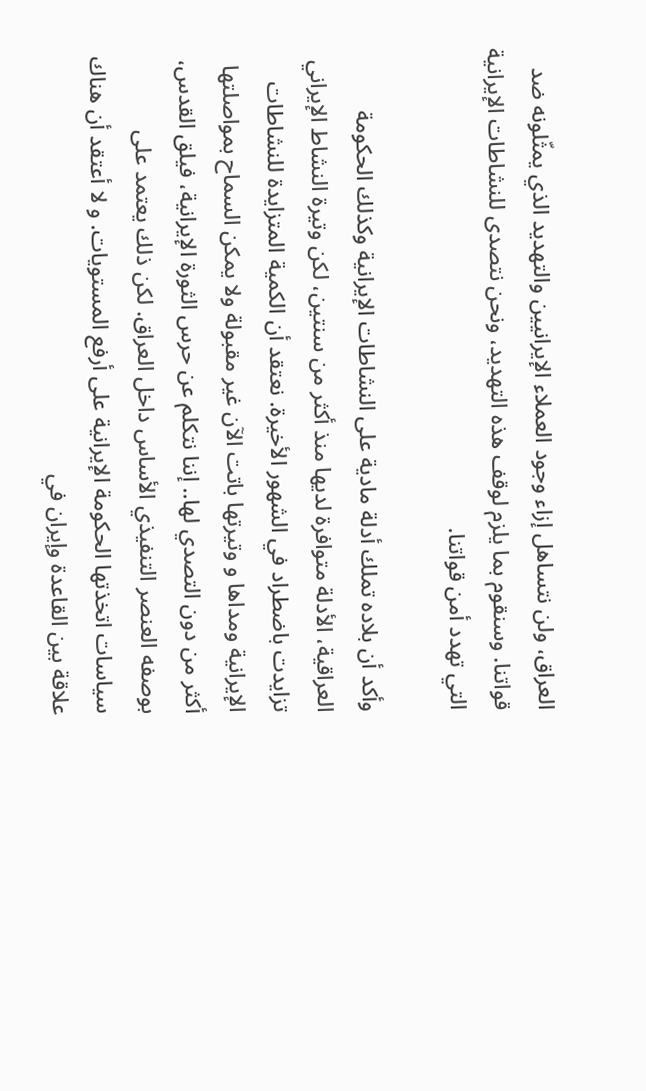العراق، ولن نتساهل إزاء وجود العملاء الإيرانيين والتهديد الذي يمثّلونه ضد قواتنا. وسنقوم بما يلزم لوقف هذه التهديد، ونحن نتصدى للنشاطات الإيرانية التي تهدد أمن قواتنا.

وأكد أن بلاده تملك أدلة مادية على النشاطات الإيرانية وكذلك الحكومة العراقية، الأدلة متوافرة لديها منذ أكثر من سنتين، لكن وتيرة النشاط الإيراني تزايدت باضطراد في الشهور الأخيرة. نعتقد أن الكمية المتزايدة للنشاطات الإيرانية ومداها و وتيرتها باتت الآن غير مقبولة ولا يمكن السماح بمواصلتها أكثر من دون التصدي لها.. إننا نتكلم عن حرس الثورة الإيرانية، فيلق القدس، بوصفه العنصر التنفيذي الأساس داخل العراق. لكن ذلك يعتمد على سياسات اتخذتها الحكومة الإيرانية على أرفع المستويات. و لا أعتقد أن هناك علاقة بين القاعدة وإيران في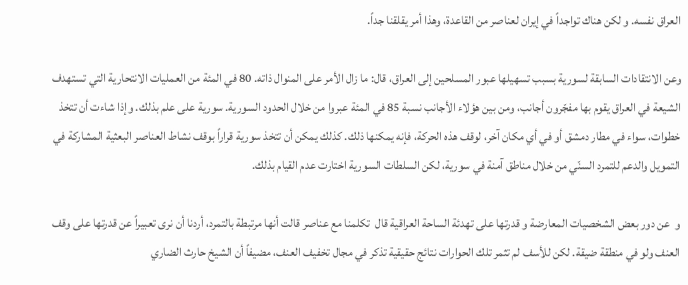العراق نفسه. و لكن هناك تواجداً في إيران لعناصر من القاعدة، وهذا أمر يقلقنا جداً.

وعن الانتقادات السابقة لسورية بسبب تسهيلها عبور المسلحين إلى العراق، قال: ما زال الأمر على المنوال ذاته. 80 في المئة من العمليات الانتحارية التي تستهدف الشيعة في العراق يقوم بها مفجّرون أجانب، ومن بين هؤلاء الأجانب نسبة 85 في المئة عبروا من خلال الحدود السورية. سورية على علم بذلك. وإذا شاءت أن تتخذ خطوات، سواء في مطار دمشق أو في أي مكان آخر، لوقف هذه الحركة، فإنه يمكنها ذلك. كذلك يمكن أن تتخذ سورية قراراً بوقف نشاط العناصر البعثية المشاركة في التمويل والدعم للتمرد السنّي من خلال مناطق آمنة في سورية، لكن السلطات السورية اختارت عدم القيام بذلك.

و  عن دور بعض الشخصيات المعارضة و قدرتها على تهدئة الساحة العراقية قال  تكلمنا مع عناصر قالت أنها مرتبطة بالتمرد، أردنا أن نرى تعبيراً عن قدرتها على وقف العنف ولو في منطقة ضيقة. لكن للأسف لم تثمر تلك الحوارات نتائج حقيقية تذكر في مجال تخفيف العنف، مضيفاً أن الشيخ حارث الضاري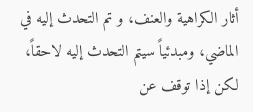أثار الكراهية والعنف، و تم التحدث إليه في الماضي، ومبدئياً سيتم التحدث إليه لاحقاً، لكن إذا توقف عن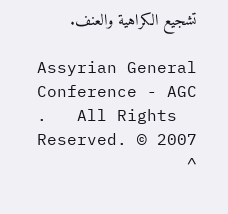تشجيع الكراهية والعنف.

Assyrian General Conference - AGC .   All Rights Reserved. © 2007
^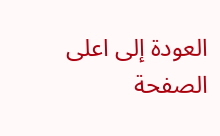العودة إلى اعلى الصفحة